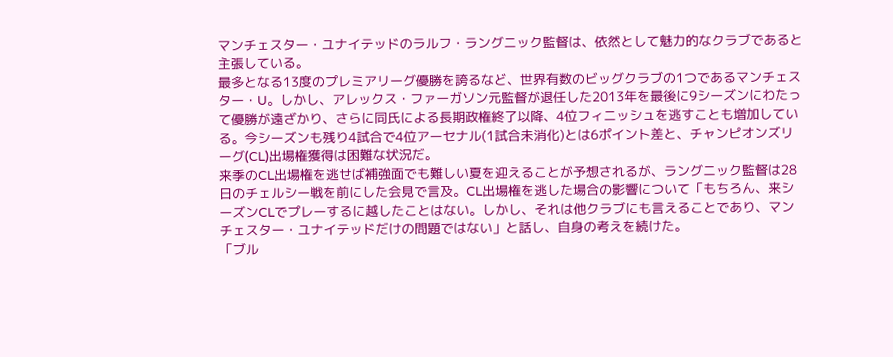マンチェスター・ユナイテッドのラルフ・ラングニック監督は、依然として魅力的なクラブであると主張している。
最多となる13度のプレミアリーグ優勝を誇るなど、世界有数のビッグクラブの1つであるマンチェスター・U。しかし、アレックス・ファーガソン元監督が退任した2013年を最後に9シーズンにわたって優勝が遠ざかり、さらに同氏による長期政権終了以降、4位フィニッシュを逃すことも増加している。今シーズンも残り4試合で4位アーセナル(1試合未消化)とは6ポイント差と、チャンピオンズリーグ(CL)出場権獲得は困難な状況だ。
来季のCL出場権を逃せば補強面でも難しい夏を迎えることが予想されるが、ラングニック監督は28日のチェルシー戦を前にした会見で言及。CL出場権を逃した場合の影響について「もちろん、来シーズンCLでプレーするに越したことはない。しかし、それは他クラブにも言えることであり、マンチェスター・ユナイテッドだけの問題ではない」と話し、自身の考えを続けた。
「ブル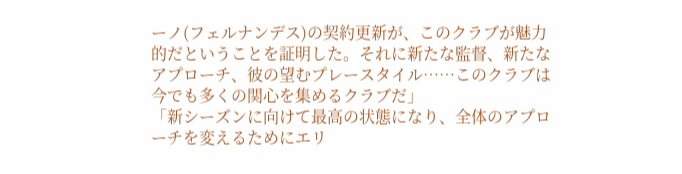ーノ(フェルナンデス)の契約更新が、このクラブが魅力的だということを証明した。それに新たな監督、新たなアプローチ、彼の望むプレースタイル……このクラブは今でも多くの関心を集めるクラブだ」
「新シーズンに向けて最高の状態になり、全体のアプローチを変えるためにエリ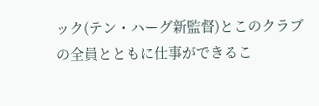ック(テン・ハーグ新監督)とこのクラブの全員とともに仕事ができるこ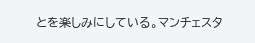とを楽しみにしている。マンチェスタ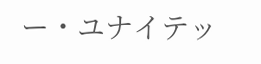ー・ユナイテッ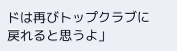ドは再びトップクラブに戻れると思うよ」